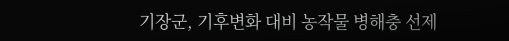기장군, 기후변화 대비 농작물 병해충 선제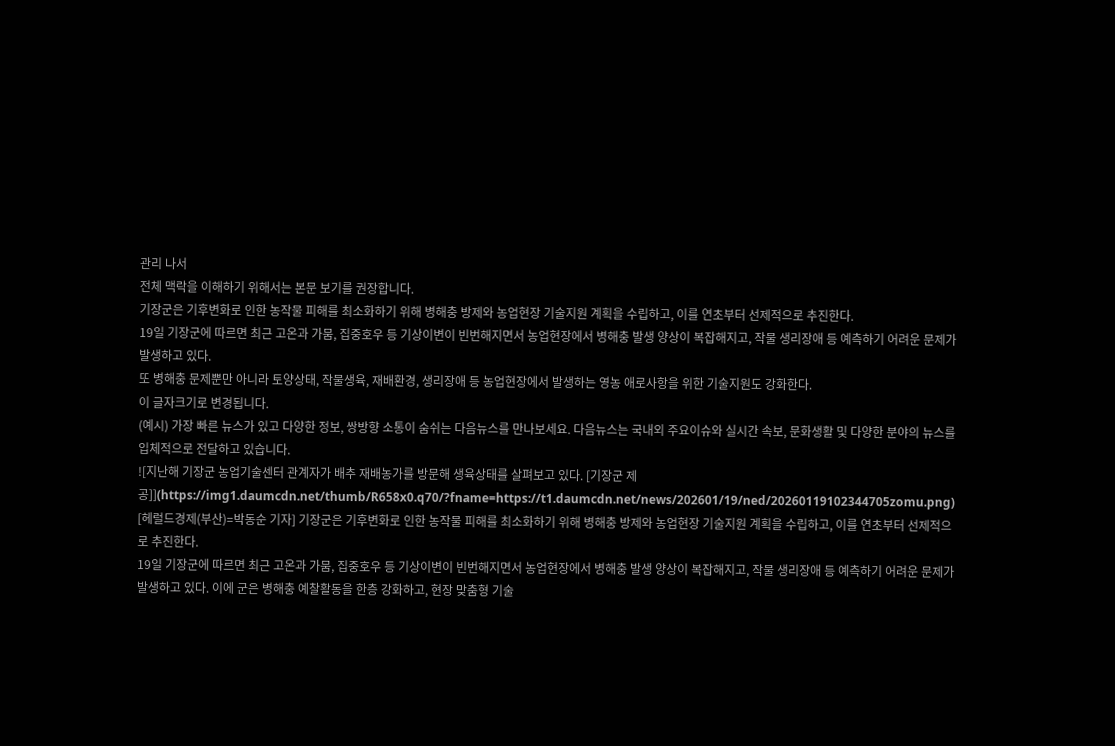관리 나서
전체 맥락을 이해하기 위해서는 본문 보기를 권장합니다.
기장군은 기후변화로 인한 농작물 피해를 최소화하기 위해 병해충 방제와 농업현장 기술지원 계획을 수립하고, 이를 연초부터 선제적으로 추진한다.
19일 기장군에 따르면 최근 고온과 가뭄, 집중호우 등 기상이변이 빈번해지면서 농업현장에서 병해충 발생 양상이 복잡해지고, 작물 생리장애 등 예측하기 어려운 문제가 발생하고 있다.
또 병해충 문제뿐만 아니라 토양상태, 작물생육, 재배환경, 생리장애 등 농업현장에서 발생하는 영농 애로사항을 위한 기술지원도 강화한다.
이 글자크기로 변경됩니다.
(예시) 가장 빠른 뉴스가 있고 다양한 정보, 쌍방향 소통이 숨쉬는 다음뉴스를 만나보세요. 다음뉴스는 국내외 주요이슈와 실시간 속보, 문화생활 및 다양한 분야의 뉴스를 입체적으로 전달하고 있습니다.
![지난해 기장군 농업기술센터 관계자가 배추 재배농가를 방문해 생육상태를 살펴보고 있다. [기장군 제공]](https://img1.daumcdn.net/thumb/R658x0.q70/?fname=https://t1.daumcdn.net/news/202601/19/ned/20260119102344705zomu.png)
[헤럴드경제(부산)=박동순 기자] 기장군은 기후변화로 인한 농작물 피해를 최소화하기 위해 병해충 방제와 농업현장 기술지원 계획을 수립하고, 이를 연초부터 선제적으로 추진한다.
19일 기장군에 따르면 최근 고온과 가뭄, 집중호우 등 기상이변이 빈번해지면서 농업현장에서 병해충 발생 양상이 복잡해지고, 작물 생리장애 등 예측하기 어려운 문제가 발생하고 있다. 이에 군은 병해충 예찰활동을 한층 강화하고, 현장 맞춤형 기술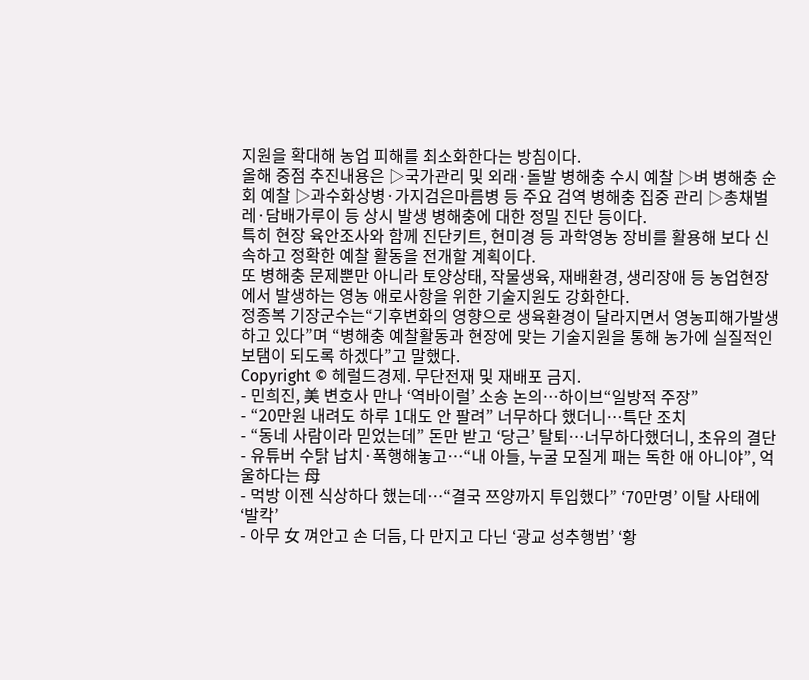지원을 확대해 농업 피해를 최소화한다는 방침이다.
올해 중점 추진내용은 ▷국가관리 및 외래·돌발 병해충 수시 예찰 ▷벼 병해충 순회 예찰 ▷과수화상병·가지검은마름병 등 주요 검역 병해충 집중 관리 ▷총채벌레·담배가루이 등 상시 발생 병해충에 대한 정밀 진단 등이다.
특히 현장 육안조사와 함께 진단키트, 현미경 등 과학영농 장비를 활용해 보다 신속하고 정확한 예찰 활동을 전개할 계획이다.
또 병해충 문제뿐만 아니라 토양상태, 작물생육, 재배환경, 생리장애 등 농업현장에서 발생하는 영농 애로사항을 위한 기술지원도 강화한다.
정종복 기장군수는“기후변화의 영향으로 생육환경이 달라지면서 영농피해가발생하고 있다”며 “병해충 예찰활동과 현장에 맞는 기술지원을 통해 농가에 실질적인 보탬이 되도록 하겠다”고 말했다.
Copyright © 헤럴드경제. 무단전재 및 재배포 금지.
- 민희진, 美 변호사 만나 ‘역바이럴’ 소송 논의…하이브“일방적 주장”
- “20만원 내려도 하루 1대도 안 팔려” 너무하다 했더니…특단 조치
- “동네 사람이라 믿었는데” 돈만 받고 ‘당근’ 탈퇴…너무하다했더니, 초유의 결단
- 유튜버 수탉 납치·폭행해놓고…“내 아들, 누굴 모질게 패는 독한 애 아니야”, 억울하다는 母
- 먹방 이젠 식상하다 했는데…“결국 쯔양까지 투입했다” ‘70만명’ 이탈 사태에 ‘발칵’
- 아무 女 껴안고 손 더듬, 다 만지고 다닌 ‘광교 성추행범’ ‘황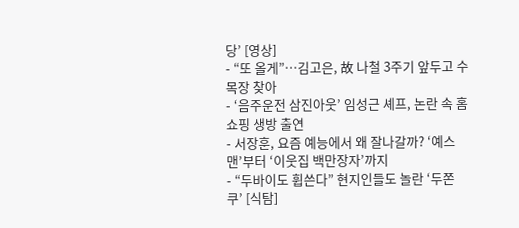당’ [영상]
- “또 올게”…김고은, 故 나철 3주기 앞두고 수목장 찾아
- ‘음주운전 삼진아웃’ 임성근 셰프, 논란 속 홈쇼핑 생방 출연
- 서장훈, 요즘 예능에서 왜 잘나갈까? ‘예스맨’부터 ‘이웃집 백만장자’까지
- “두바이도 휩쓴다” 현지인들도 놀란 ‘두쫀쿠’ [식탐]